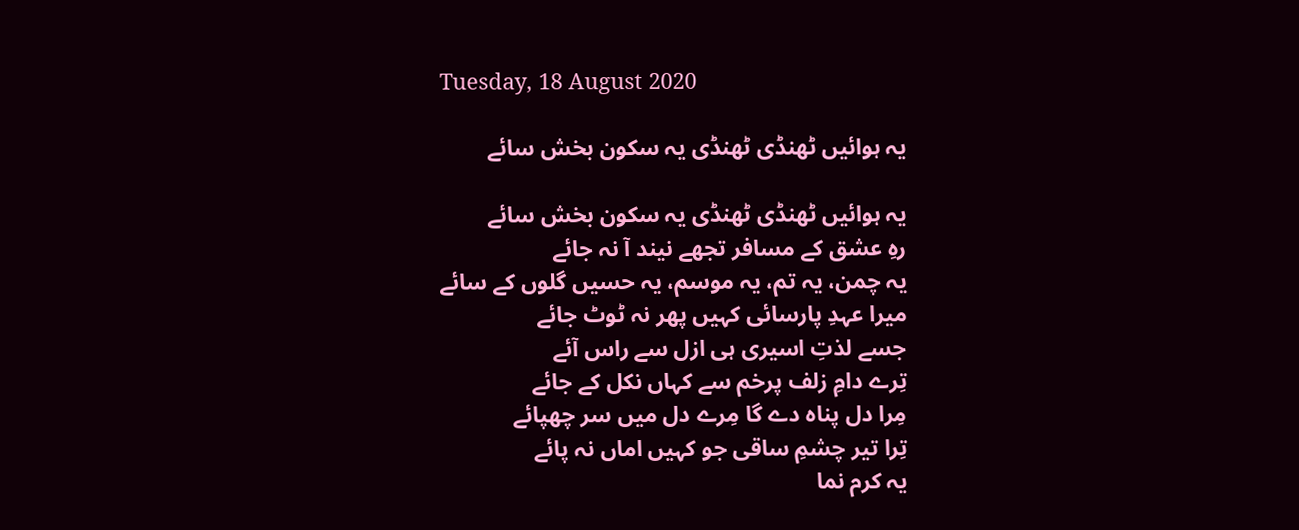Tuesday, 18 August 2020

یہ ہوائیں ٹھنڈی ٹھنڈی یہ سکون بخش سائے

یہ ہوائیں ٹھنڈی ٹھنڈی یہ سکون بخش سائے
رہِ عشق کے مسافر تجھے نیند آ نہ جائے
یہ چمن، یہ تم، یہ موسم، یہ حسیں گلوں کے سائے
میرا عہدِ پارسائی کہیں پھر نہ ٹوٹ جائے
جسے لذتِ اسیری ہی ازل سے راس آئے
تِرے دامِ زلف پرخم سے کہاں نکل کے جائے
مِرا دل پناہ دے گا مِرے دل میں سر چھپائے
تِرا تیر چشمِ ساقی جو کہیں اماں نہ پائے
یہ کرم نما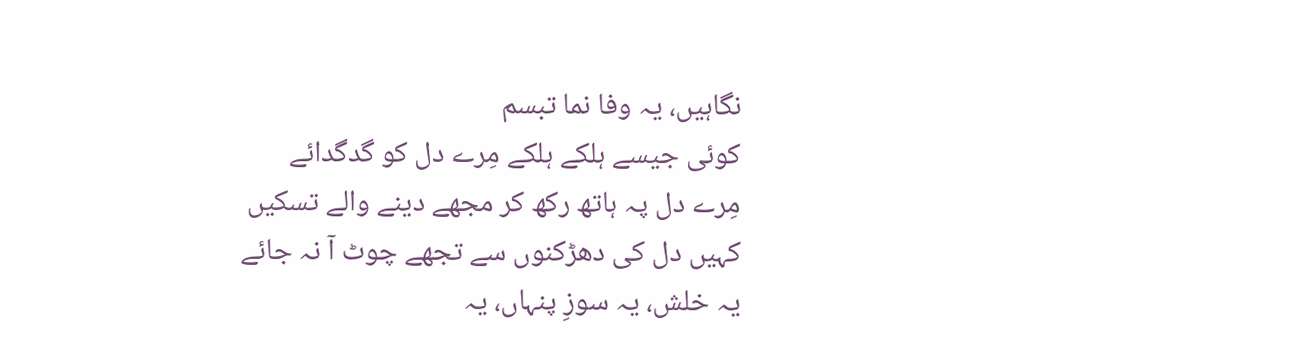نگاہیں، یہ وفا نما تبسم
کوئی جیسے ہلکے ہلکے مِرے دل کو گدگدائے
مِرے دل پہ ہاتھ رکھ کر مجھے دینے والے تسکیں
کہیں دل کی دھڑکنوں سے تجھے چوٹ آ نہ جائے
یہ خلش، یہ سوزِ پنہاں، یہ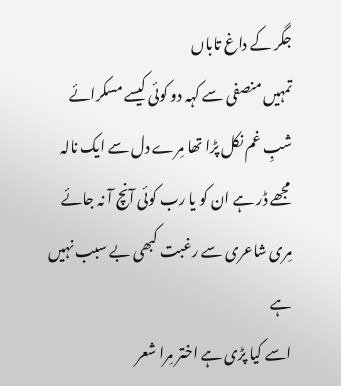جگر کے داغ تاباں
تمہیں منصفی سے کہہ دو کوئی کیسے مسکرائے
شبِ غم نکل پڑا تھا مِرے دل سے ایک نالہ
مجھے ڈر ہے ان کو یا رب کوئی آنچ آ نہ جائے
مِری شاعری سے رغبت کبھی بے سبب نہیں ہے
اسے کیا پڑی ہے اختر مِرا شعر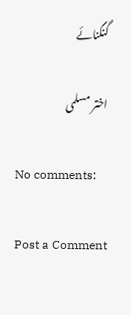گنگنائے

اختر مسلمی

No comments:

Post a Comment